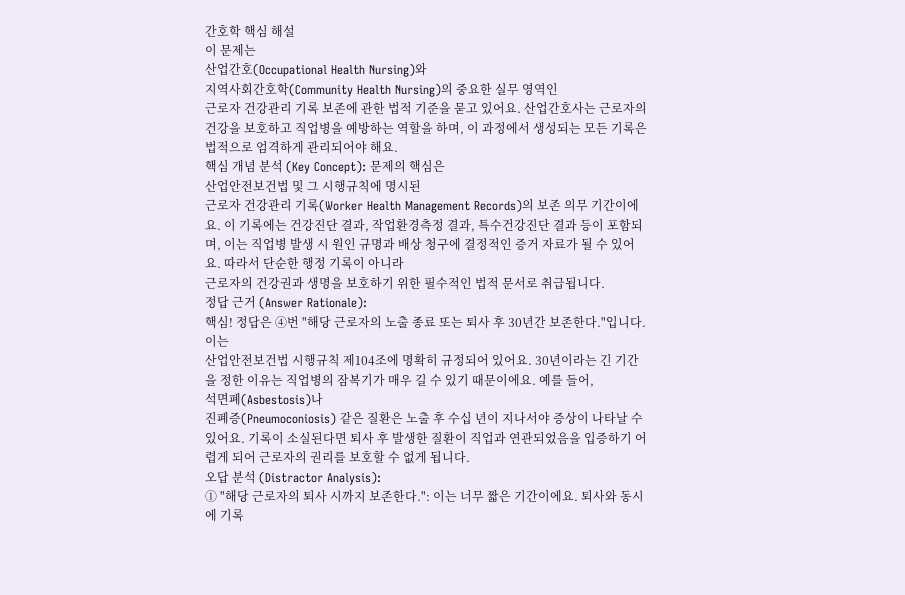간호학 핵심 해설
이 문제는
산업간호(Occupational Health Nursing)와
지역사회간호학(Community Health Nursing)의 중요한 실무 영역인
근로자 건강관리 기록 보존에 관한 법적 기준을 묻고 있어요. 산업간호사는 근로자의 건강을 보호하고 직업병을 예방하는 역할을 하며, 이 과정에서 생성되는 모든 기록은 법적으로 엄격하게 관리되어야 해요.
핵심 개념 분석 (Key Concept): 문제의 핵심은
산업안전보건법 및 그 시행규칙에 명시된
근로자 건강관리 기록(Worker Health Management Records)의 보존 의무 기간이에요. 이 기록에는 건강진단 결과, 작업환경측정 결과, 특수건강진단 결과 등이 포함되며, 이는 직업병 발생 시 원인 규명과 배상 청구에 결정적인 증거 자료가 될 수 있어요. 따라서 단순한 행정 기록이 아니라
근로자의 건강권과 생명을 보호하기 위한 필수적인 법적 문서로 취급됩니다.
정답 근거 (Answer Rationale):
핵심! 정답은 ④번 "해당 근로자의 노출 종료 또는 퇴사 후 30년간 보존한다."입니다. 이는
산업안전보건법 시행규칙 제104조에 명확히 규정되어 있어요. 30년이라는 긴 기간을 정한 이유는 직업병의 잠복기가 매우 길 수 있기 때문이에요. 예를 들어,
석면폐(Asbestosis)나
진폐증(Pneumoconiosis) 같은 질환은 노출 후 수십 년이 지나서야 증상이 나타날 수 있어요. 기록이 소실된다면 퇴사 후 발생한 질환이 직업과 연관되었음을 입증하기 어렵게 되어 근로자의 권리를 보호할 수 없게 됩니다.
오답 분석 (Distractor Analysis):
① "해당 근로자의 퇴사 시까지 보존한다.": 이는 너무 짧은 기간이에요. 퇴사와 동시에 기록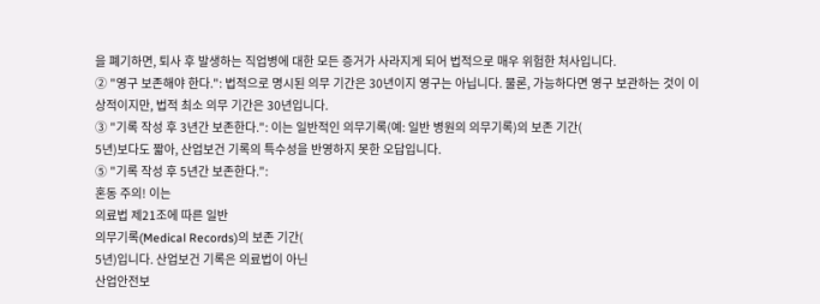을 폐기하면, 퇴사 후 발생하는 직업병에 대한 모든 증거가 사라지게 되어 법적으로 매우 위험한 처사입니다.
② "영구 보존해야 한다.": 법적으로 명시된 의무 기간은 30년이지 영구는 아닙니다. 물론, 가능하다면 영구 보관하는 것이 이상적이지만, 법적 최소 의무 기간은 30년입니다.
③ "기록 작성 후 3년간 보존한다.": 이는 일반적인 의무기록(예: 일반 병원의 의무기록)의 보존 기간(
5년)보다도 짧아, 산업보건 기록의 특수성을 반영하지 못한 오답입니다.
⑤ "기록 작성 후 5년간 보존한다.":
혼동 주의! 이는
의료법 제21조에 따른 일반
의무기록(Medical Records)의 보존 기간(
5년)입니다. 산업보건 기록은 의료법이 아닌
산업안전보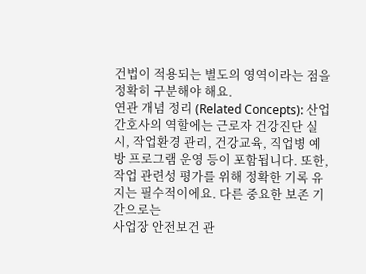건법이 적용되는 별도의 영역이라는 점을 정확히 구분해야 해요.
연관 개념 정리 (Related Concepts): 산업간호사의 역할에는 근로자 건강진단 실시, 작업환경 관리, 건강교육, 직업병 예방 프로그램 운영 등이 포함됩니다. 또한,
작업 관련성 평가를 위해 정확한 기록 유지는 필수적이에요. 다른 중요한 보존 기간으로는
사업장 안전보건 관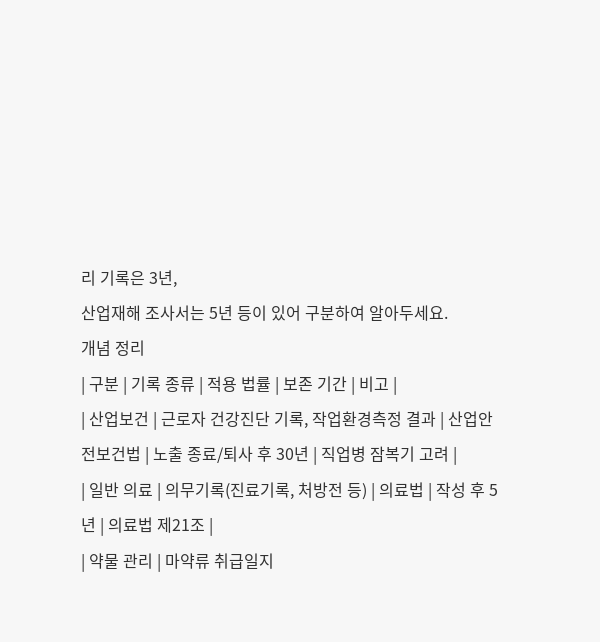리 기록은 3년,
산업재해 조사서는 5년 등이 있어 구분하여 알아두세요.
개념 정리
| 구분 | 기록 종류 | 적용 법률 | 보존 기간 | 비고 |
| 산업보건 | 근로자 건강진단 기록, 작업환경측정 결과 | 산업안전보건법 | 노출 종료/퇴사 후 30년 | 직업병 잠복기 고려 |
| 일반 의료 | 의무기록(진료기록, 처방전 등) | 의료법 | 작성 후 5년 | 의료법 제21조 |
| 약물 관리 | 마약류 취급일지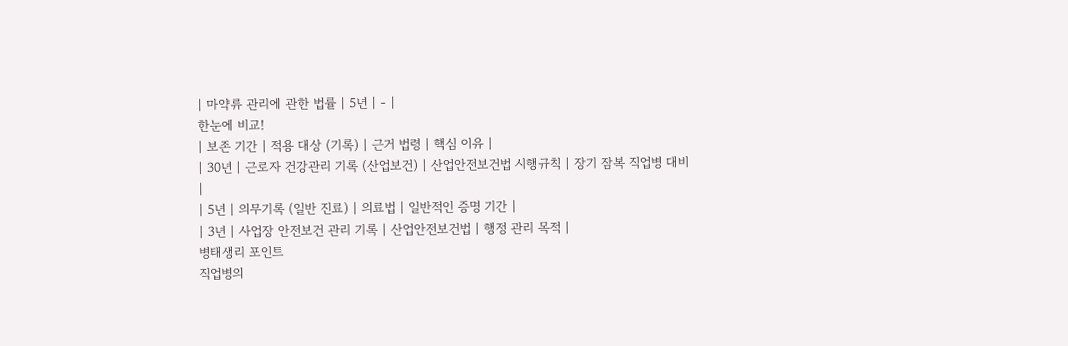| 마약류 관리에 관한 법률 | 5년 | - |
한눈에 비교!
| 보존 기간 | 적용 대상 (기록) | 근거 법령 | 핵심 이유 |
| 30년 | 근로자 건강관리 기록 (산업보건) | 산업안전보건법 시행규칙 | 장기 잠복 직업병 대비 |
| 5년 | 의무기록 (일반 진료) | 의료법 | 일반적인 증명 기간 |
| 3년 | 사업장 안전보건 관리 기록 | 산업안전보건법 | 행정 관리 목적 |
병태생리 포인트
직업병의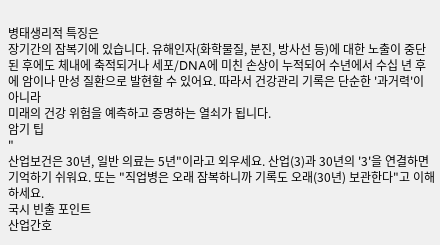병태생리적 특징은
장기간의 잠복기에 있습니다. 유해인자(화학물질, 분진, 방사선 등)에 대한 노출이 중단된 후에도 체내에 축적되거나 세포/DNA에 미친 손상이 누적되어 수년에서 수십 년 후에 암이나 만성 질환으로 발현할 수 있어요. 따라서 건강관리 기록은 단순한 '과거력'이 아니라
미래의 건강 위험을 예측하고 증명하는 열쇠가 됩니다.
암기 팁
"
산업보건은 30년, 일반 의료는 5년"이라고 외우세요. 산업(3)과 30년의 '3'을 연결하면 기억하기 쉬워요. 또는 "직업병은 오래 잠복하니까 기록도 오래(30년) 보관한다"고 이해하세요.
국시 빈출 포인트
산업간호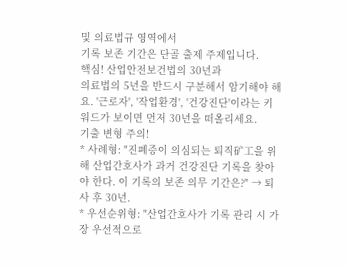및 의료법규 영역에서
기록 보존 기간은 단골 출제 주제입니다.
핵심! 산업안전보건법의 30년과
의료법의 5년을 반드시 구분해서 암기해야 해요. '근로자', '작업환경', '건강진단'이라는 키워드가 보이면 먼저 30년을 떠올리세요.
기출 변형 주의!
* 사례형: "진폐증이 의심되는 퇴직矿工을 위해 산업간호사가 과거 건강진단 기록을 찾아야 한다. 이 기록의 보존 의무 기간은?" → 퇴사 후 30년.
* 우선순위형: "산업간호사가 기록 관리 시 가장 우선적으로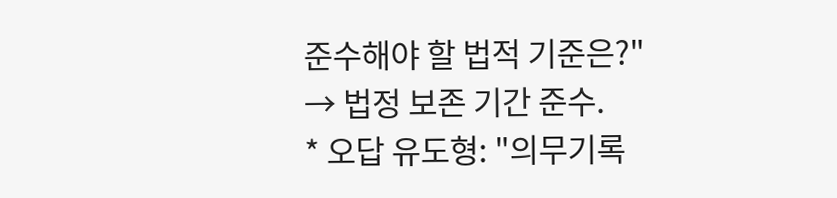준수해야 할 법적 기준은?" → 법정 보존 기간 준수.
* 오답 유도형: "의무기록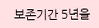보존기간 5년을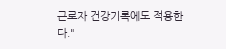근로자 건강기록에도 적용한다."